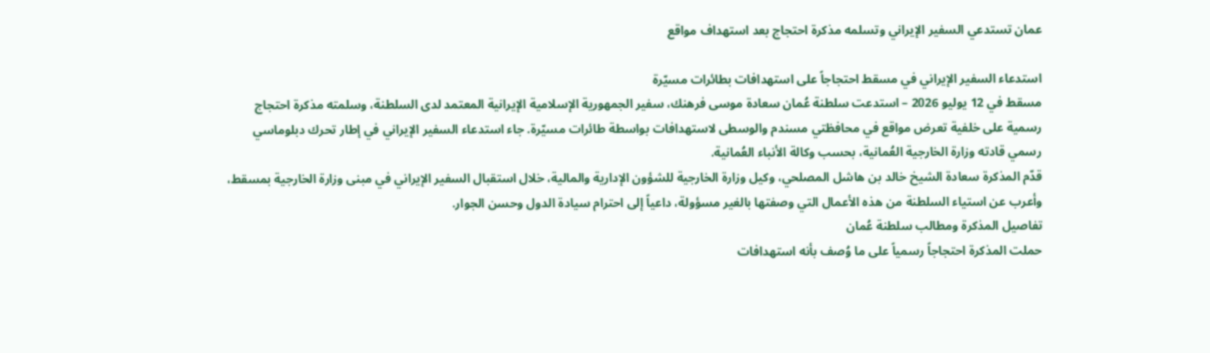عمان تستدعي السفير الإيراني وتسلمه مذكرة احتجاج بعد استهداف مواقع

استدعاء السفير الإيراني في مسقط احتجاجاً على استهدافات بطائرات مسيّرة
مسقط في 12 يوليو 2026 – استدعت سلطنة عُمان سعادة موسى فرهنك، سفير الجمهورية الإسلامية الإيرانية المعتمد لدى السلطنة، وسلمته مذكرة احتجاج رسمية على خلفية تعرض مواقع في محافظتي مسندم والوسطى لاستهدافات بواسطة طائرات مسيّرة. جاء استدعاء السفير الإيراني في إطار تحرك دبلوماسي رسمي قادته وزارة الخارجية العُمانية، بحسب وكالة الأنباء العُمانية.
قدّم المذكرة سعادة الشيخ خالد بن هاشل المصلحي، وكيل وزارة الخارجية للشؤون الإدارية والمالية، خلال استقبال السفير الإيراني في مبنى وزارة الخارجية بمسقط، وأعرب عن استياء السلطنة من هذه الأعمال التي وصفتها بالغير مسؤولة، داعياً إلى احترام سيادة الدول وحسن الجوار.
تفاصيل المذكرة ومطالب سلطنة عُمان
حملت المذكرة احتجاجاً رسمياً على ما وُصف بأنه استهدافات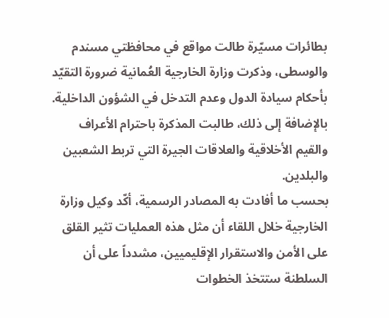بطائرات مسيّرة طالت مواقع في محافظتي مسندم والوسطى، وذكرت وزارة الخارجية العُمانية ضرورة التقيّد بأحكام سيادة الدول وعدم التدخل في الشؤون الداخلية. بالإضافة إلى ذلك، طالبت المذكرة باحترام الأعراف والقيم الأخلاقية والعلاقات الجيرة التي تربط الشعبين والبلدين.
بحسب ما أفادت به المصادر الرسمية، أكّد وكيل وزارة الخارجية خلال اللقاء أن مثل هذه العمليات تثير القلق على الأمن والاستقرار الإقليميين، مشدداً على أن السلطنة ستتخذ الخطوات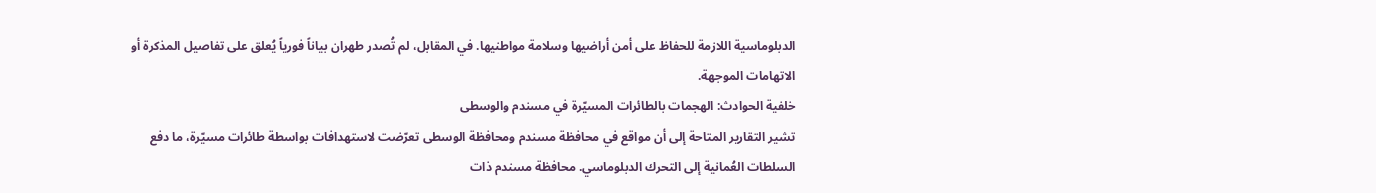الدبلوماسية اللازمة للحفاظ على أمن أراضيها وسلامة مواطنيها. في المقابل، لم تُصدر طهران بياناً فورياً يُعلق على تفاصيل المذكرة أو الاتهامات الموجهة.
خلفية الحوادث: الهجمات بالطائرات المسيّرة في مسندم والوسطى
تشير التقارير المتاحة إلى أن مواقع في محافظة مسندم ومحافظة الوسطى تعرّضت لاستهدافات بواسطة طائرات مسيّرة، ما دفع السلطات العُمانية إلى التحرك الدبلوماسي. محافظة مسندم ذات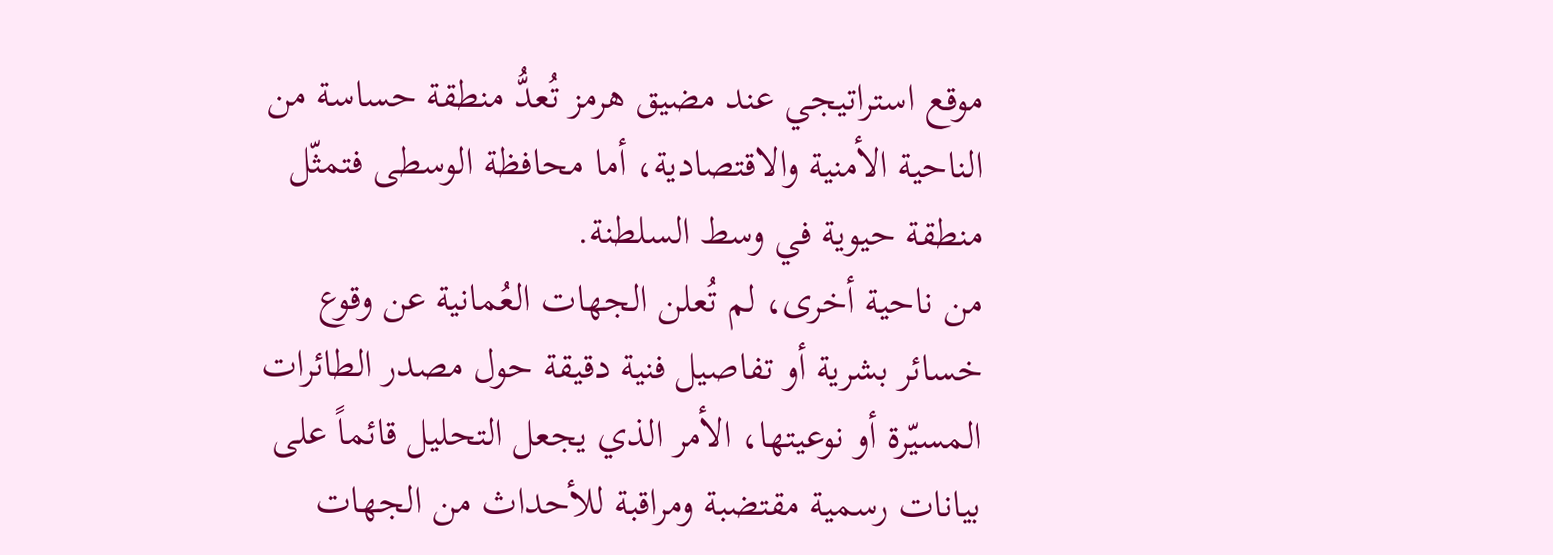موقع استراتيجي عند مضيق هرمز تُعدُّ منطقة حساسة من الناحية الأمنية والاقتصادية، أما محافظة الوسطى فتمثّل منطقة حيوية في وسط السلطنة.
من ناحية أخرى، لم تُعلن الجهات العُمانية عن وقوع خسائر بشرية أو تفاصيل فنية دقيقة حول مصدر الطائرات المسيّرة أو نوعيتها، الأمر الذي يجعل التحليل قائماً على بيانات رسمية مقتضبة ومراقبة للأحداث من الجهات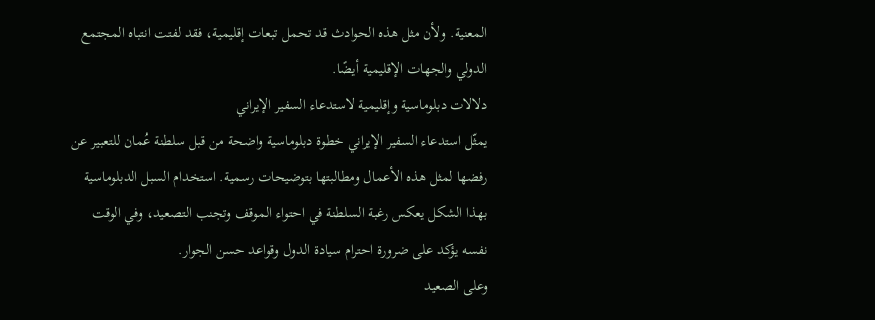المعنية. ولأن مثل هذه الحوادث قد تحمل تبعات إقليمية، فقد لفتت انتباه المجتمع الدولي والجهات الإقليمية أيضًا.
دلالات دبلوماسية وإقليمية لاستدعاء السفير الإيراني
يمثّل استدعاء السفير الإيراني خطوة دبلوماسية واضحة من قبل سلطنة عُمان للتعبير عن رفضها لمثل هذه الأعمال ومطالبتها بتوضيحات رسمية. استخدام السبل الدبلوماسية بهذا الشكل يعكس رغبة السلطنة في احتواء الموقف وتجنب التصعيد، وفي الوقت نفسه يؤكد على ضرورة احترام سيادة الدول وقواعد حسن الجوار.
وعلى الصعيد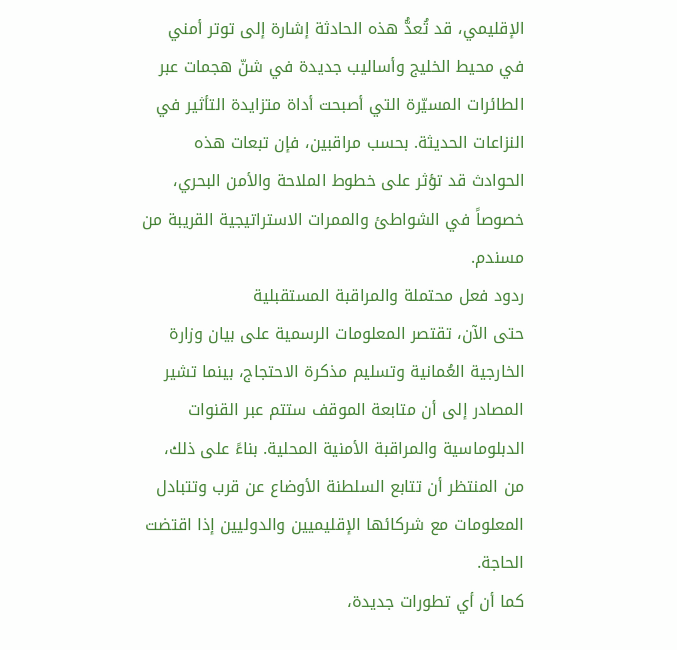الإقليمي، قد تُعدُّ هذه الحادثة إشارة إلى توتر أمني في محيط الخليج وأساليب جديدة في شنّ هجمات عبر الطائرات المسيّرة التي أصبحت أداة متزايدة التأثير في النزاعات الحديثة. بحسب مراقبين، فإن تبعات هذه الحوادث قد تؤثر على خطوط الملاحة والأمن البحري، خصوصاً في الشواطئ والممرات الاستراتيجية القريبة من مسندم.
ردود فعل محتملة والمراقبة المستقبلية
حتى الآن، تقتصر المعلومات الرسمية على بيان وزارة الخارجية العُمانية وتسليم مذكرة الاحتجاج، بينما تشير المصادر إلى أن متابعة الموقف ستتم عبر القنوات الدبلوماسية والمراقبة الأمنية المحلية. بناءً على ذلك، من المنتظر أن تتابع السلطنة الأوضاع عن قرب وتتبادل المعلومات مع شركائها الإقليميين والدوليين إذا اقتضت الحاجة.
كما أن أي تطورات جديدة،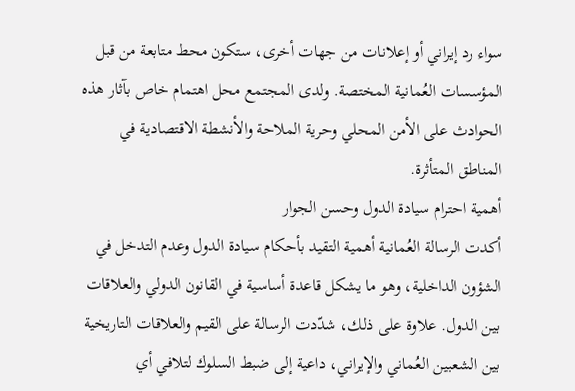سواء رد إيراني أو إعلانات من جهات أخرى، ستكون محط متابعة من قبل المؤسسات العُمانية المختصة. ولدى المجتمع محل اهتمام خاص بآثار هذه الحوادث على الأمن المحلي وحرية الملاحة والأنشطة الاقتصادية في المناطق المتأثرة.
أهمية احترام سيادة الدول وحسن الجوار
أكدت الرسالة العُمانية أهمية التقيد بأحكام سيادة الدول وعدم التدخل في الشؤون الداخلية، وهو ما يشكل قاعدة أساسية في القانون الدولي والعلاقات بين الدول. علاوة على ذلك، شدّدت الرسالة على القيم والعلاقات التاريخية بين الشعبين العُماني والإيراني، داعية إلى ضبط السلوك لتلافي أي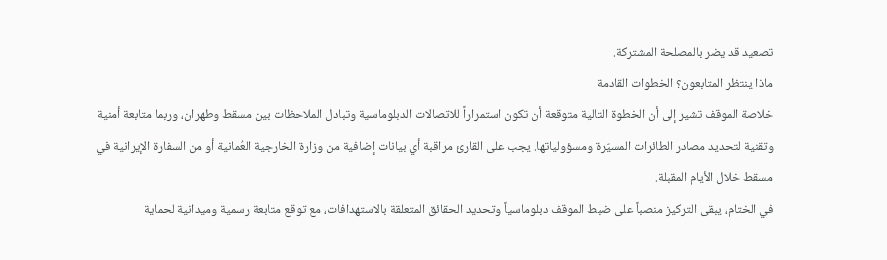تصعيد قد يضر بالمصلحة المشتركة.
ماذا ينتظر المتابعون؟ الخطوات القادمة
خلاصة الموقف تشير إلى أن الخطوة التالية متوقعة أن تكون استمراراً للاتصالات الدبلوماسية وتبادل الملاحظات بين مسقط وطهران، وربما متابعة أمنية وتقنية لتحديد مصادر الطائرات المسيّرة ومسؤولياتها. يجب على القارئ مراقبة أي بيانات إضافية من وزارة الخارجية العُمانية أو من السفارة الإيرانية في مسقط خلال الأيام المقبلة.
في الختام، يبقى التركيز منصباً على ضبط الموقف دبلوماسياً وتحديد الحقائق المتعلقة بالاستهدافات، مع توقع متابعة رسمية وميدانية لحماية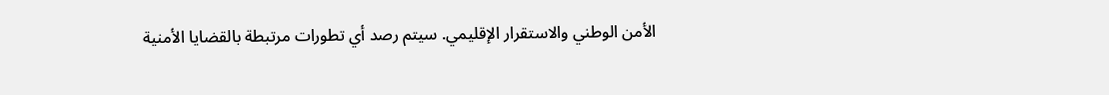الأمن الوطني والاستقرار الإقليمي. سيتم رصد أي تطورات مرتبطة بالقضايا الأمنية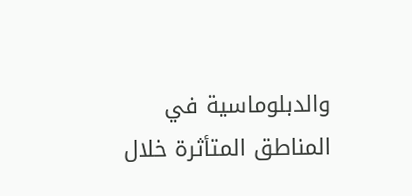والدبلوماسية في المناطق المتأثرة خلال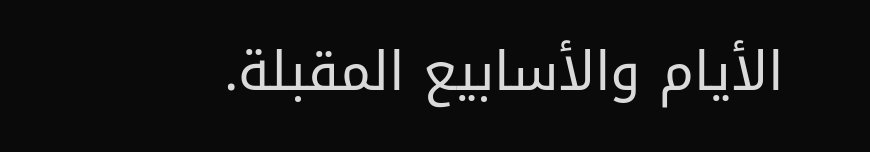الأيام والأسابيع المقبلة.